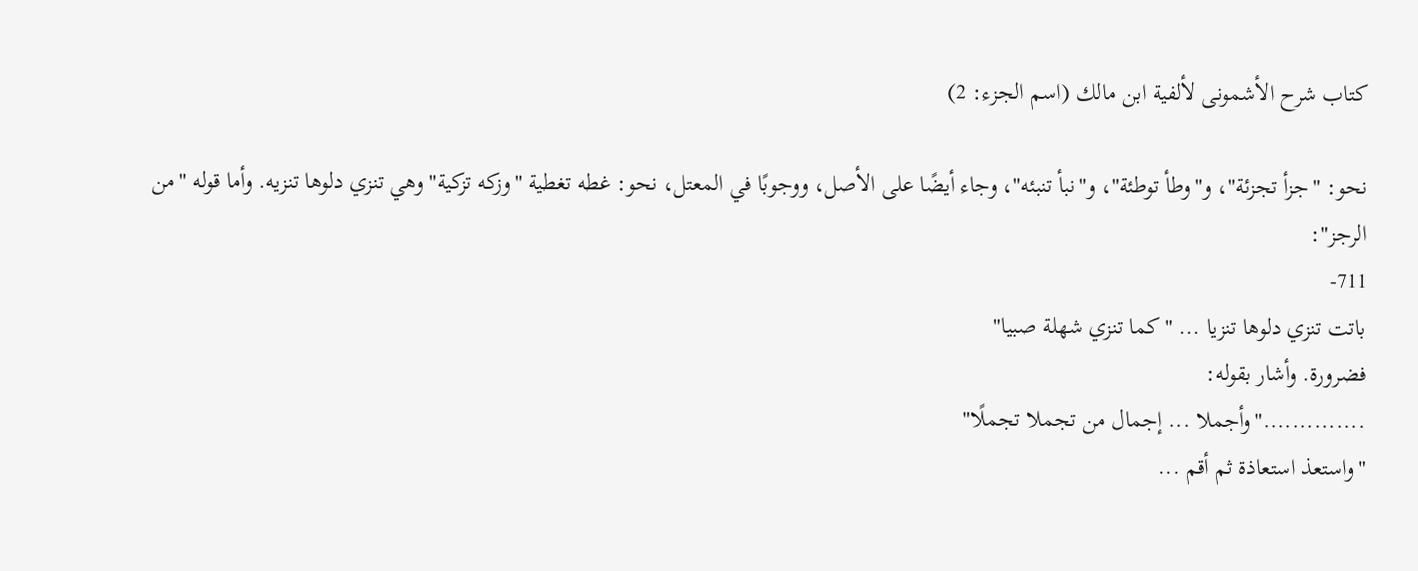كتاب شرح الأشمونى لألفية ابن مالك (اسم الجزء: 2)

نحو: "جزأ تجزئة"، و"وطأ توطئة"، و"نبأ تنبئه"، وجاء أيضًا على الأصل، ووجوبًا في المعتل، نحو: غطه تغطية "وزكه تزكية" وهي تنزي دلوها تنزيه. وأما قوله "من الرجز":
711-
باتت تنزي دلوها تنزيا ... "كما تنزي شهلة صبيا"
فضرورة. وأشار بقوله:
.............."وأجملا ... إجمال من تجملا تجملًا"
"واستعذ استعاذة ثم أقم ...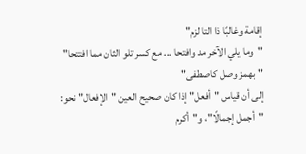إقامة وغالبًا ذا التا لزم"
"وما يلي الآخر مد وافتحا ... مع كسر تلو الثان مما افتتحا"
"بهمز وصل كاصطفى"
إلى أن قياس "أفعل" إذا كان صحيح العين "الإفعال" نحو: "أجمل إجمالًا"، و"أكرم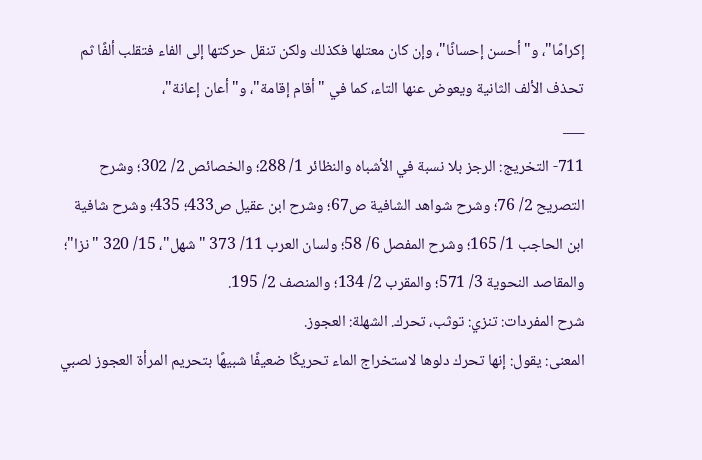إكرامًا"، و"أحسن إحسانًا"، وإن كان معتلها فكذلك ولكن تنقل حركتها إلى الفاء فتقلب ألفًا ثم تحذف الألف الثانية ويعوض عنها التاء، كما في "أقام إقامة"، و"أعان إعانة"،
___
711- التخريج: الرجز بلا نسبة في الأشباه والنظائر 1/ 288؛ والخصائص 2/ 302؛ وشرح التصريح 2/ 76؛ وشرح شواهد الشافية ص67؛ وشرح ابن عقيل ص433؛ 435؛ وشرح شافية ابن الحاجب 1/ 165؛ وشرح المفصل 6/ 58؛ ولسان العرب 11/ 373 "شهل"، 15/ 320 "نزا"؛ والمقاصد النحوية 3/ 571؛ والمقرب 2/ 134؛ والمنصف 2/ 195.
شرح المفردات: تنزي: توثب، تحرك. الشهلة: العجوز.
المعنى: يقول: إنها تحرك دلوها لاستخراج الماء تحريكًا ضعيفًا شبيهًا بتحريم المرأة العجوز لصبي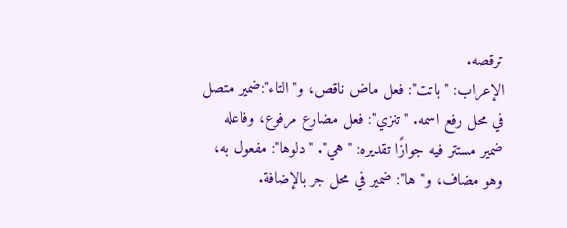ترقصه.
الإعراب: "باتت": فعل ماض ناقص، و"التاء":ضمير متصل في محل رفع اسمه. "تنزي": فعل مضارع مرفوع، وفاعله ضمير مستتر فيه جوازًا تقديره: "هي". "دلوها": مفعول به، وهو مضاف، و"ها": ضمير في محل جر بالإضافة.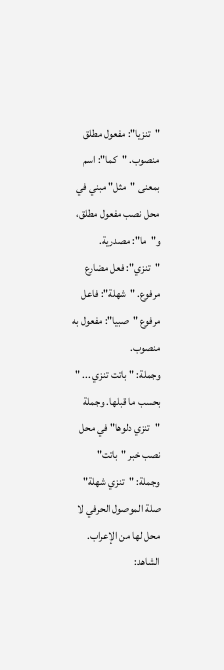"تنزيا": مفعول مطلق منصوب. "كما": اسم بمعنى "مثل" مبني في محل نصب مفعول مطلق، و"ما": مصدرية. "تنزي": فعل مضارع مرفوع. "شهلة": فاعل مرفوع "صبيا": مفعول به منصوب.
وجملة: "باتت تنزي ... " بحسب ما قبلها. وجملة "تنزي دلوها" في محل نصب خبر "باتت" وجملة: "تنزي شهلة" صلة الموصول الحرفي لا محل لها من الإعراب.
الشاهد: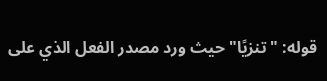قوله: "تنزيًا" حيث ورد مصدر الفعل الذي على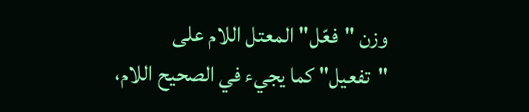وزن "فعّل" المعتل اللام على "تفعيل" كما يجيء في الصحيح اللام،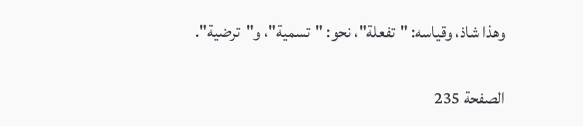وهذا شاذ، وقياسه: "تفعلة"، نحو: "تسمية"، و"ترضية".

الصفحة 235